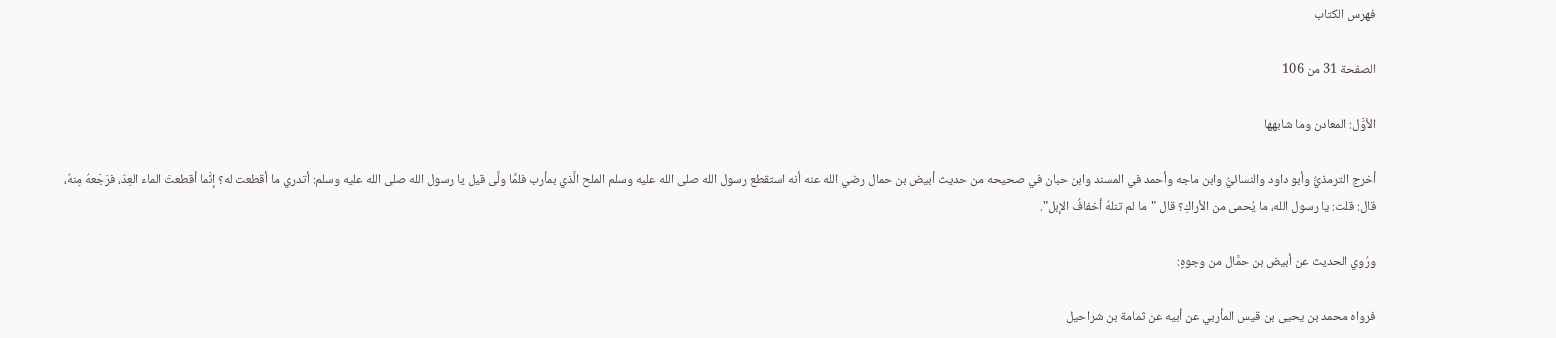فهرس الكتاب

الصفحة 31 من 106

الأوَّل: المعادن وما شابهها

أخرج الترمذيُّ وأبو داود والنسائيُّ وابن ماجه وأحمد في المسند وابن حبان في صحيحه من حديث أبيض بن حمال رضي الله عنه أنه استقطع رسول الله صلى الله عليه وسلم الملح الَّذي بمأرب فلمَّا ولَّى قيل يا رسول الله صلى الله عليه وسلم: أتدري ما أقطعت له؟ إنَّما أقطعتَ الماء العِدّ، فرَجَعهُ مِنهُ، قال: قلت: يا رسول الله، ما يُحمى من الأراكِ؟ قال "ما لم تنلهُ أخفافُ الإبل".

ورُوي الحديث عن أبيض بن حمَّال من وجوهٍ:

فرواه محمد بن يحيى بن قيس المأربي عن أبيه عن ثمامة بن شراحيل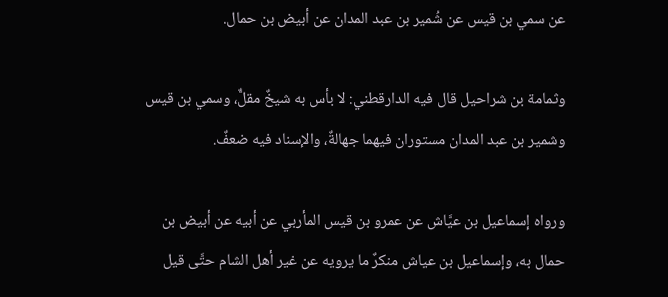عن سمي بن قيس عن شُمير بن عبد المدان عن أبيض بن حمال.

وثمامة بن شراحيل قال فيه الدارقطني: لا بأس به شيخٌ مقلٌّ، وسمي بن قيس وشمير بن عبد المدان مستوران فيهما جهالةٌ، والإسناد فيه ضعفٌ.

ورواه إسماعيل بن عيَّاش عن عمرو بن قيس المأربي عن أبيه عن أبيض بن حمال به، وإسماعيل بن عياش منكرٌ ما يرويه عن غير أهل الشام حتَّى قيل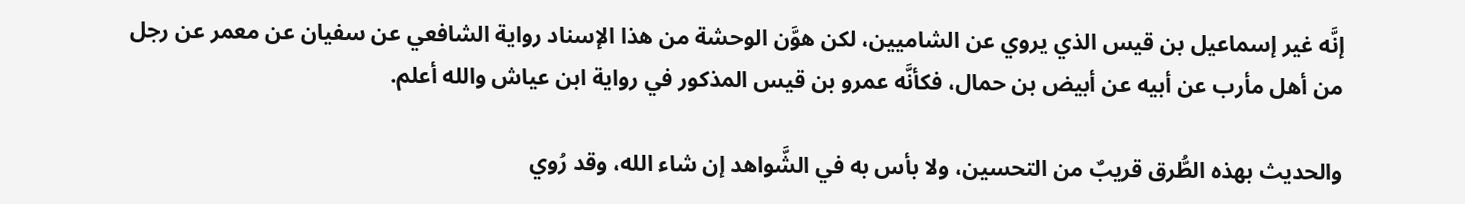إنَّه غير إسماعيل بن قيس الذي يروي عن الشاميين، لكن هوَّن الوحشة من هذا الإسناد رواية الشافعي عن سفيان عن معمر عن رجل من أهل مأرب عن أبيه عن أبيض بن حمال، فكأنَّه عمرو بن قيس المذكور في رواية ابن عياش والله أعلم.

والحديث بهذه الطُّرق قريبٌ من التحسين، ولا بأس به في الشَّواهد إن شاء الله، وقد رُوي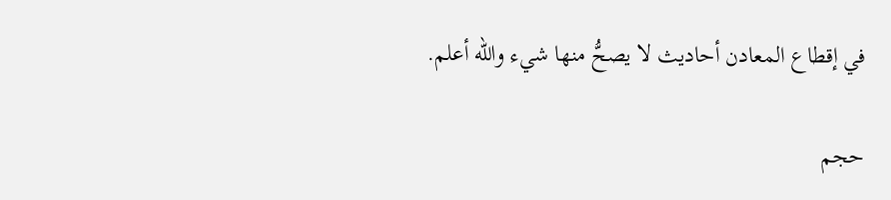في إقطاع المعادن أحاديث لا يصحُّ منها شيء والله أعلم.

حجم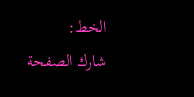الخط:
شارك الصفحة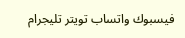فيسبوك واتساب تويتر تليجرام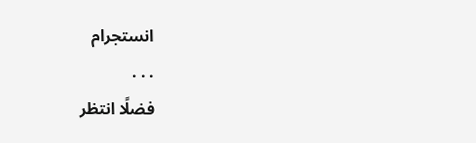انستجرام
. . .
فضلًا انتظر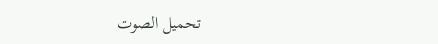تحميل الصوت